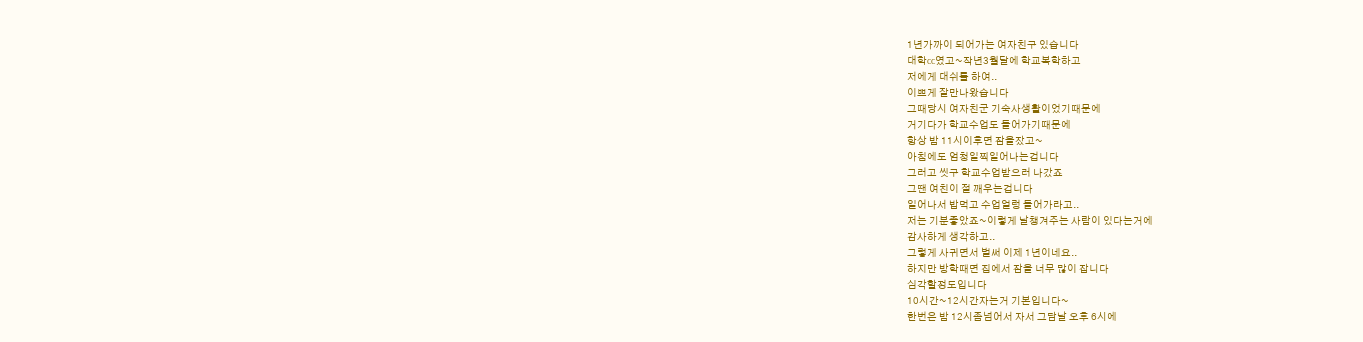1년가까이 되어가는 여자친구 있습니다
대학cc였고~작년3월달에 학교복학하고
저에게 대쉬를 하여..
이쁘게 잘만나왔습니다
그때당시 여자친군 기숙사생활이었기때문에
거기다가 학교수업도 들어가기때문에
항상 밤 11시이후면 잠을잤고~
아침에도 엄청일찍일어나는겁니다
그러고 씻구 학교수업받으러 나갔죠
그땐 여친이 절 깨우는겁니다
일어나서 밥먹고 수업얼렁 들어가라고..
저는 기분좋았죠~이렇게 날챙겨주는 사람이 있다는거에
감사하게 생각하고..
그렇게 사귀면서 벌써 이제 1년이네요..
하지만 방학때면 집에서 잠을 너무 많이 잡니다
심각할정도입니다
10시간~12시간자는거 기본입니다~
한번은 밤 12시좀넘어서 자서 그담날 오후 6시에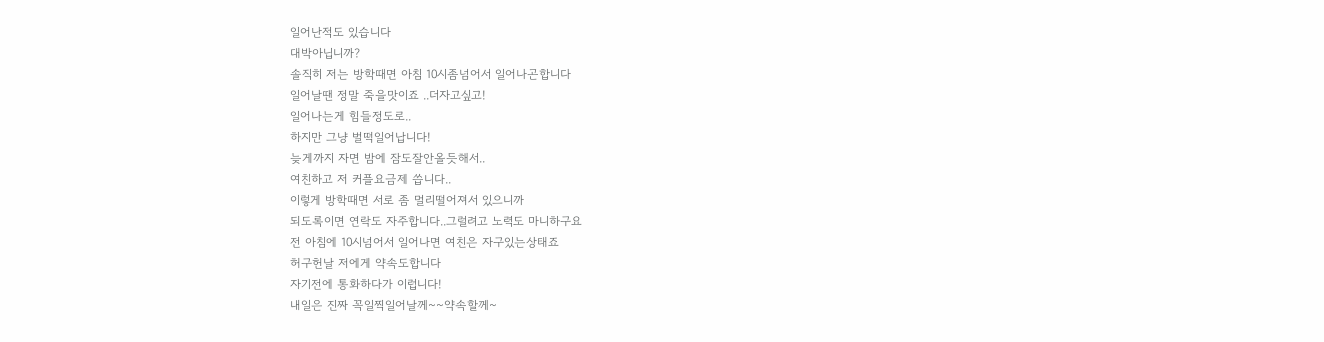일어난적도 있습니다
대박아닙니까?
솔직히 저는 방학때면 아침 10시좀넘어서 일어나곤합니다
일어날땐 정말 죽을맛이죠 ..더자고싶고!
일어나는게 힘들정도로..
하지만 그냥 벌떡일어납니다!
늦게까지 자면 밤에 잠도잘안올듯해서..
여친하고 저 커플요금제 씁니다..
이렇게 방학때면 서로 좀 멀리떨어져서 있으니까
되도록이면 연락도 자주합니다..그럴려고 노력도 마니하구요
전 아침에 10시넘어서 일어나면 여친은 자구있는상태죠
허구헌날 저에게 약속도합니다
자기전에 통화하다가 이럽니다!
내일은 진짜 꼭일찍일어날께~~약속할께~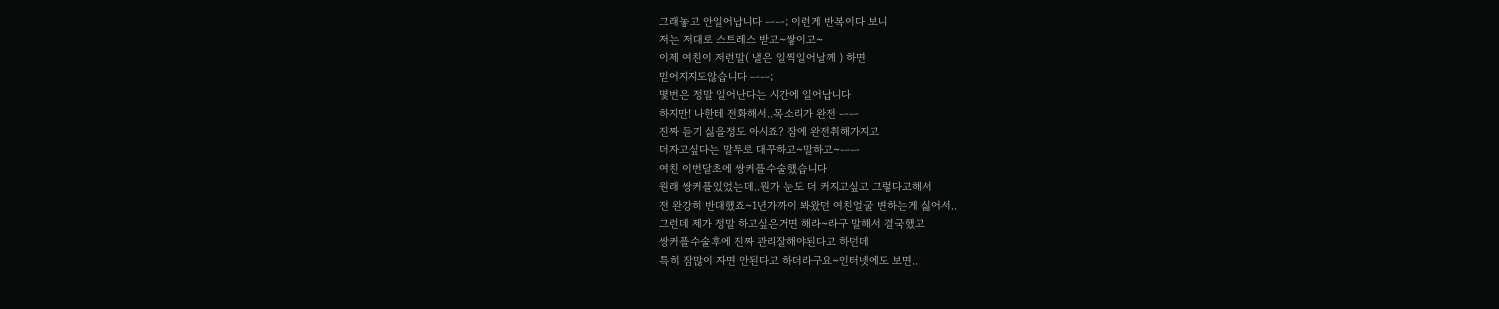그래놓고 안일어납니다 ㅡㅡ; 이런게 반복이다 보니
저는 저대로 스트레스 받고~쌓이고~
이제 여친이 저런말( 낼은 일찍일어날께 ) 하면
믿어지지도않습니다 ㅡㅡ;
몇번은 정말 일어난다는 시간에 일어납니다
하지만! 나한테 전화해서..목소리가 완전 ㅡㅡ
진짜 듣기 싫을정도 아시죠? 잠에 완전취해가지고
더자고싶다는 말투로 대꾸하고~말하고~ㅡㅡ
여친 이번달초에 쌍커플수술했습니다
원래 쌍커플있었는데..뭔가 눈도 더 커지고싶고 그렇다고해서
전 완강히 반대했죠~1년가까이 봐왔던 여친얼굴 변하는게 싫어서..
그런데 제가 정말 하고싶은거면 해라~라구 말해서 결국했고
쌍커플수술후에 진짜 관리잘해야된다고 하던데
특히 잠많이 자면 안된다고 하더라구요~인터넷에도 보면..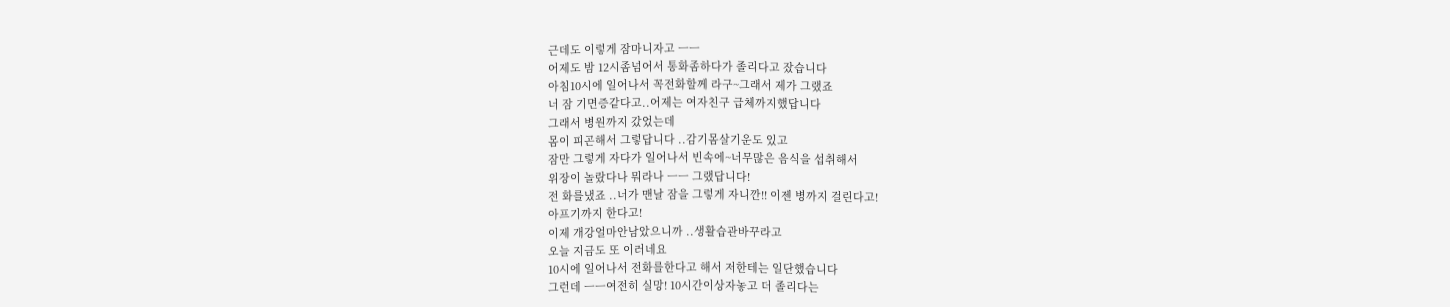근데도 이렇게 잠마니자고 ㅡㅡ
어제도 밤 12시좀넘어서 통화좀하다가 졸리다고 잤습니다
아침10시에 일어나서 꼭전화할께 라구~그래서 제가 그랬죠
너 잠 기면증같다고..어제는 여자친구 급체까지했답니다
그래서 병원까지 갔었는데
몸이 피곤해서 그렇답니다 ..감기몸살기운도 있고
잠만 그렇게 자다가 일어나서 빈속에~너무많은 음식을 섭취해서
위장이 놀랐다나 뭐라나 ㅡㅡ 그랬답니다!
전 화를냈죠 ..너가 맨날 잠을 그렇게 자니깐!! 이젠 병까지 걸린다고!
아프기까지 한다고!
이제 개강얼마안남았으니까 ..생활습관바꾸라고
오늘 지금도 또 이러네요
10시에 일어나서 전화를한다고 해서 저한테는 일단했습니다
그런데 ㅡㅡ여전히 실망! 10시간이상자놓고 더 졸리다는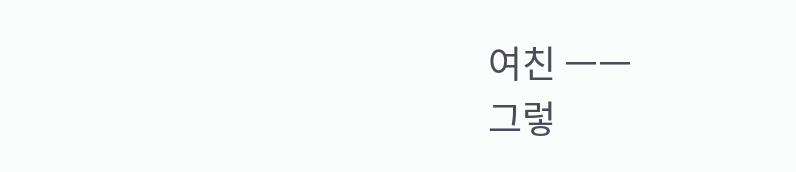여친 ㅡㅡ
그렇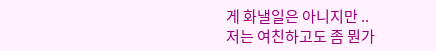게 화낼일은 아니지만 ..
저는 여친하고도 좀 뭔가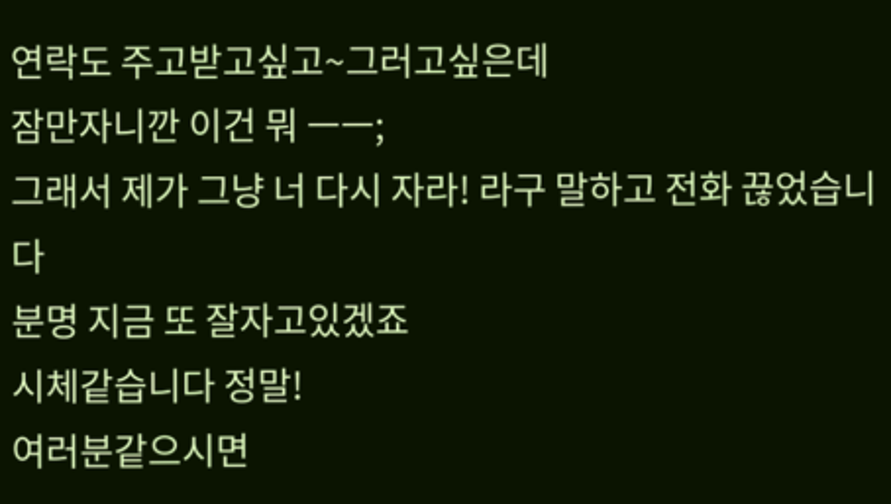연락도 주고받고싶고~그러고싶은데
잠만자니깐 이건 뭐 ㅡㅡ;
그래서 제가 그냥 너 다시 자라! 라구 말하고 전화 끊었습니다
분명 지금 또 잘자고있겠죠
시체같습니다 정말!
여러분같으시면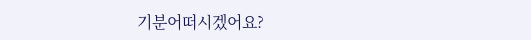기분어떠시겠어요?